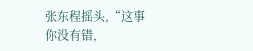张东程摇头,“这事你没有错,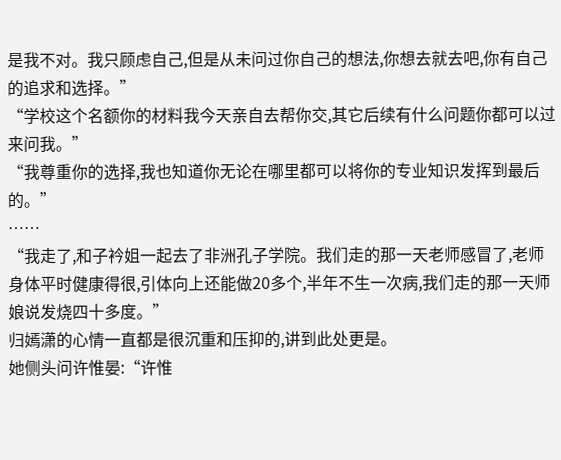是我不对。我只顾虑自己,但是从未问过你自己的想法,你想去就去吧,你有自己的追求和选择。”
“学校这个名额你的材料我今天亲自去帮你交,其它后续有什么问题你都可以过来问我。”
“我尊重你的选择,我也知道你无论在哪里都可以将你的专业知识发挥到最后的。”
……
“我走了,和子衿姐一起去了非洲孔子学院。我们走的那一天老师感冒了,老师身体平时健康得很,引体向上还能做20多个,半年不生一次病,我们走的那一天师娘说发烧四十多度。”
归嫣潇的心情一直都是很沉重和压抑的,讲到此处更是。
她侧头问许惟晏:“许惟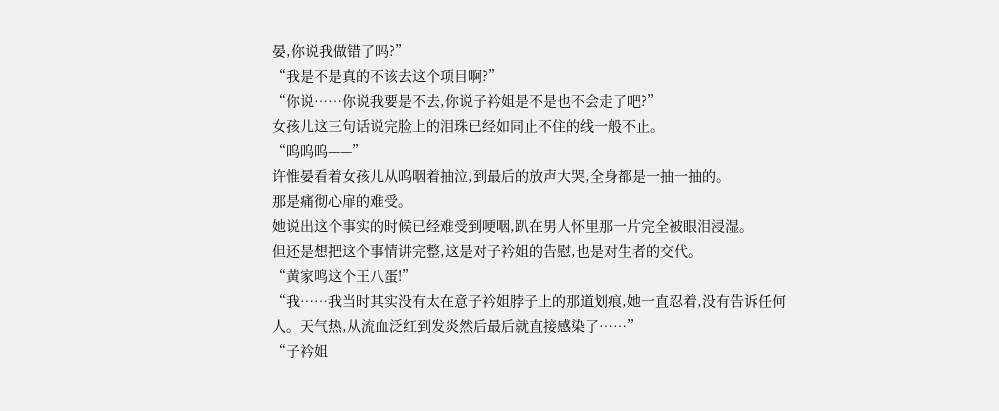晏,你说我做错了吗?”
“我是不是真的不该去这个项目啊?”
“你说……你说我要是不去,你说子衿姐是不是也不会走了吧?”
女孩儿这三句话说完脸上的泪珠已经如同止不住的线一般不止。
“呜呜呜——”
许惟晏看着女孩儿从呜咽着抽泣,到最后的放声大哭,全身都是一抽一抽的。
那是痛彻心扉的难受。
她说出这个事实的时候已经难受到哽咽,趴在男人怀里那一片完全被眼泪浸湿。
但还是想把这个事情讲完整,这是对子衿姐的告慰,也是对生者的交代。
“黄家鸣这个王八蛋!”
“我……我当时其实没有太在意子衿姐脖子上的那道划痕,她一直忍着,没有告诉任何人。天气热,从流血泛红到发炎然后最后就直接感染了……”
“子衿姐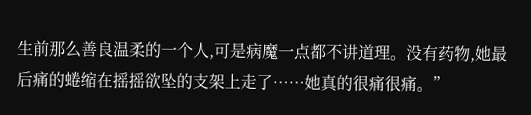生前那么善良温柔的一个人,可是病魔一点都不讲道理。没有药物,她最后痛的蜷缩在摇摇欲坠的支架上走了……她真的很痛很痛。”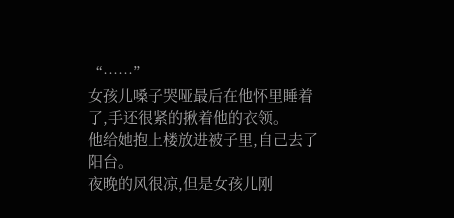“……”
女孩儿嗓子哭哑最后在他怀里睡着了,手还很紧的揪着他的衣领。
他给她抱上楼放进被子里,自己去了阳台。
夜晚的风很凉,但是女孩儿刚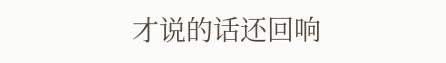才说的话还回响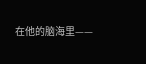在他的脑海里——